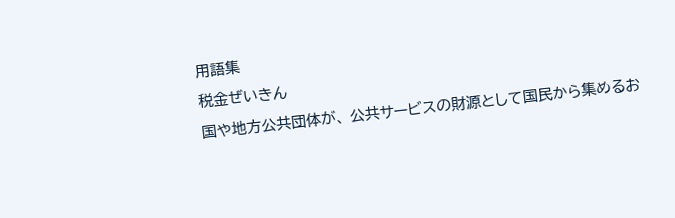用語集
税金ぜいきん
国や地方公共団体が、 公共サービスの財源として国民から集めるお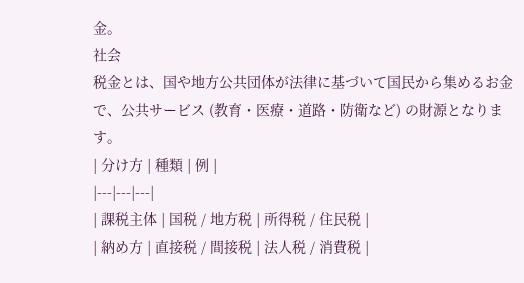金。
社会
税金とは、国や地方公共団体が法律に基づいて国民から集めるお金で、公共サービス (教育・医療・道路・防衛など) の財源となります。
| 分け方 | 種類 | 例 |
|---|---|---|
| 課税主体 | 国税 / 地方税 | 所得税 / 住民税 |
| 納め方 | 直接税 / 間接税 | 法人税 / 消費税 |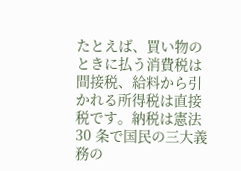たとえば、買い物のときに払う消費税は間接税、給料から引かれる所得税は直接税です。納税は憲法 30 条で国民の三大義務の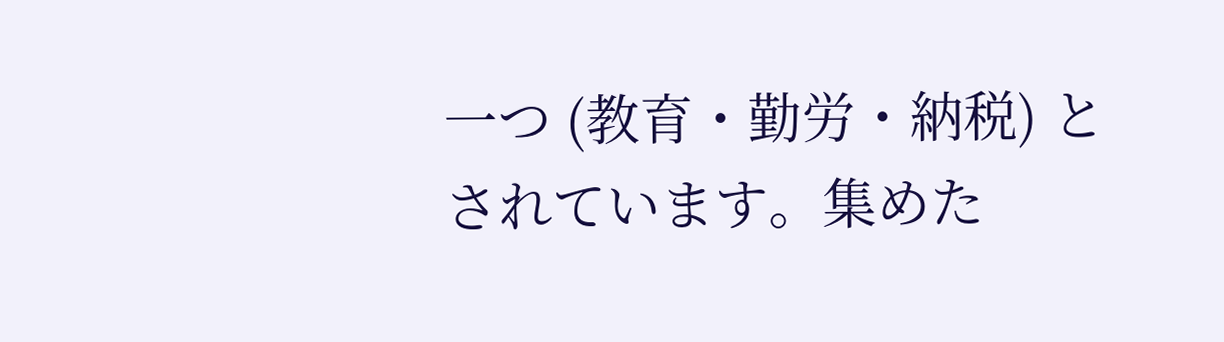一つ (教育・勤労・納税) とされています。集めた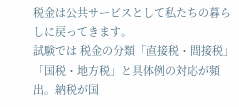税金は公共サービスとして私たちの暮らしに戻ってきます。
試験では 税金の分類「直接税・間接税」「国税・地方税」と具体例の対応が頻出。納税が国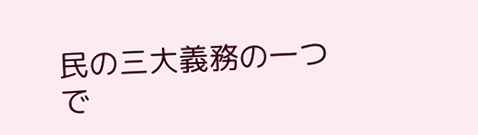民の三大義務の一つで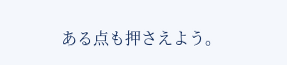ある点も押さえよう。